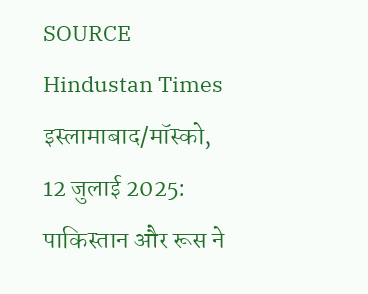SOURCE Hindustan Times
इस्लामाबाद/मॉस्को, 12 जुलाई 2025: पाकिस्तान और रूस ने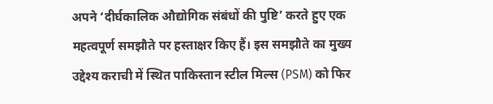अपने ‘दीर्घकालिक औद्योगिक संबंधों की पुष्टि’ करते हुए एक महत्वपूर्ण समझौते पर हस्ताक्षर किए हैं। इस समझौते का मुख्य उद्देश्य कराची में स्थित पाकिस्तान स्टील मिल्स (PSM) को फिर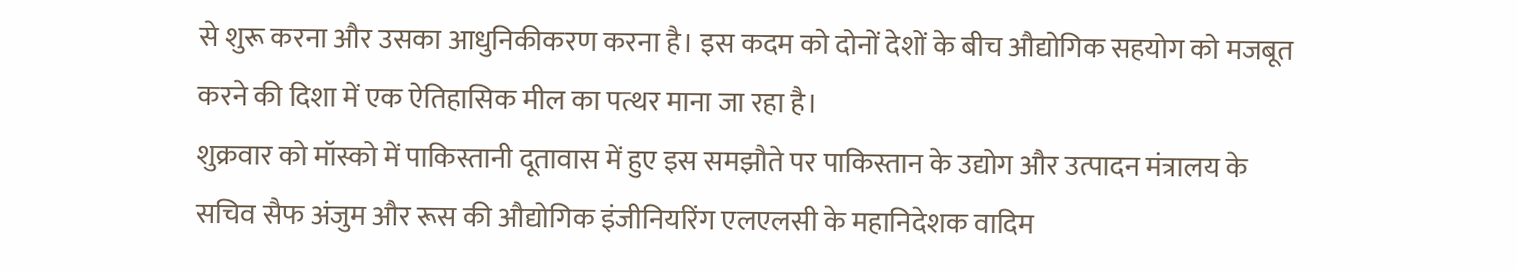से शुरू करना और उसका आधुनिकीकरण करना है। इस कदम को दोनों देशों के बीच औद्योगिक सहयोग को मजबूत करने की दिशा में एक ऐतिहासिक मील का पत्थर माना जा रहा है।
शुक्रवार को मॉस्को में पाकिस्तानी दूतावास में हुए इस समझौते पर पाकिस्तान के उद्योग और उत्पादन मंत्रालय के सचिव सैफ अंजुम और रूस की औद्योगिक इंजीनियरिंग एलएलसी के महानिदेशक वादिम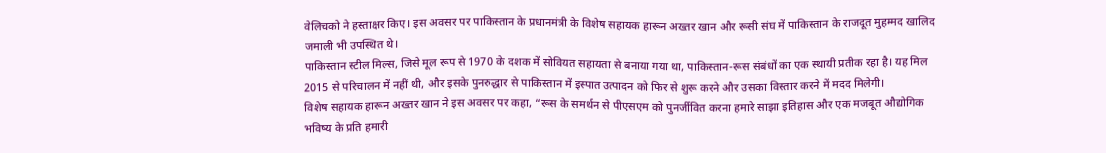वेलिचको ने हस्ताक्षर किए। इस अवसर पर पाकिस्तान के प्रधानमंत्री के विशेष सहायक हारून अख्तर खान और रूसी संघ में पाकिस्तान के राजदूत मुहम्मद खालिद जमाली भी उपस्थित थे।
पाकिस्तान स्टील मिल्स, जिसे मूल रूप से 1970 के दशक में सोवियत सहायता से बनाया गया था, पाकिस्तान-रूस संबंधों का एक स्थायी प्रतीक रहा है। यह मिल 2015 से परिचालन में नहीं थी, और इसके पुनरुद्धार से पाकिस्तान में इस्पात उत्पादन को फिर से शुरू करने और उसका विस्तार करने में मदद मिलेगी।
विशेष सहायक हारून अख्तर खान ने इस अवसर पर कहा, “रूस के समर्थन से पीएसएम को पुनर्जीवित करना हमारे साझा इतिहास और एक मजबूत औद्योगिक भविष्य के प्रति हमारी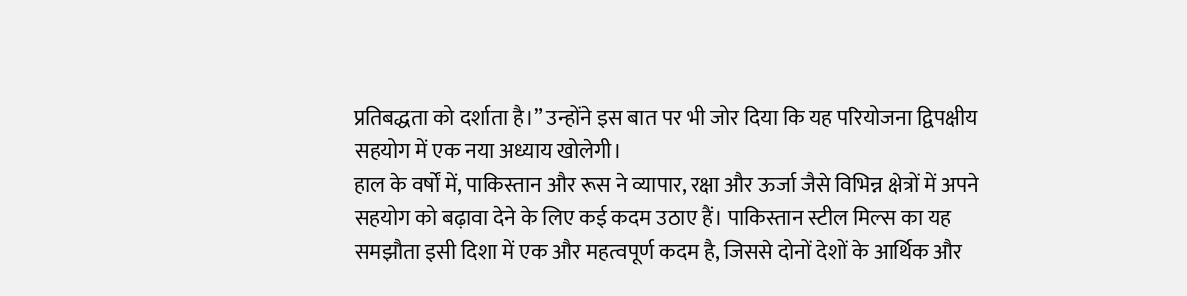प्रतिबद्धता को दर्शाता है।” उन्होंने इस बात पर भी जोर दिया कि यह परियोजना द्विपक्षीय सहयोग में एक नया अध्याय खोलेगी।
हाल के वर्षों में, पाकिस्तान और रूस ने व्यापार, रक्षा और ऊर्जा जैसे विभिन्न क्षेत्रों में अपने सहयोग को बढ़ावा देने के लिए कई कदम उठाए हैं। पाकिस्तान स्टील मिल्स का यह समझौता इसी दिशा में एक और महत्वपूर्ण कदम है, जिससे दोनों देशों के आर्थिक और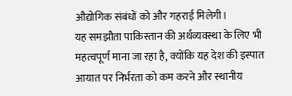औद्योगिक संबंधों को और गहराई मिलेगी।
यह समझौता पाकिस्तान की अर्थव्यवस्था के लिए भी महत्वपूर्ण माना जा रहा है, क्योंकि यह देश की इस्पात आयात पर निर्भरता को कम करने और स्थानीय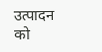उत्पादन को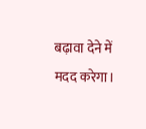बढ़ावा देने में मदद करेगा।